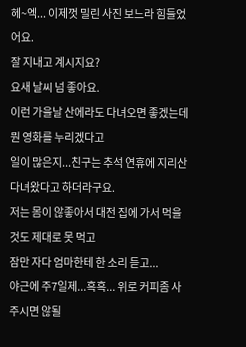헤~엑... 이제껏 밀린 사진 보느라 힘들었어요.
잘 지내고 계시지요?
요새 날씨 넘 좋아요.
이런 가을날 산에라도 다녀오면 좋겠는데 뭔 영화를 누리겠다고
일이 많은지...친구는 추석 연휴에 지리산 다녀왔다고 하더라구요.
저는 몸이 않좋아서 대전 집에 가서 먹을것도 제대로 못 먹고
잠만 자다 엄마한테 한 소리 듣고...
야근에 주7일제...흑흑... 위로 커피좀 사주시면 않될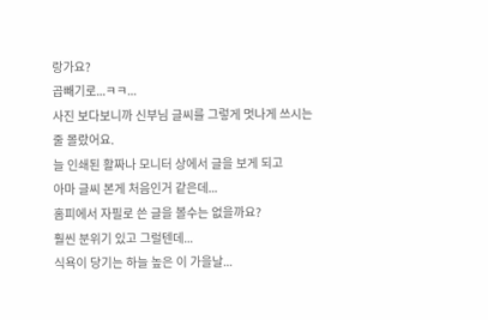랑가요?
곱빼기로...ㅋㅋ...
사진 보다보니까 신부님 글씨를 그렇게 멋나게 쓰시는줄 몰랐어요.
늘 인쇄된 활짜나 모니터 상에서 글을 보게 되고
아마 글씨 본게 처음인거 같은데...
홈피에서 자필로 쓴 글을 볼수는 없을까요?
훨씬 분위기 있고 그럴텐데...
식욕이 당기는 하늘 높은 이 가을날...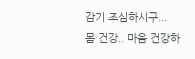감기 조심하시구...
몸 건강.. 마음 건강하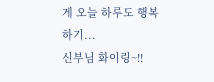게 오늘 하루도 행복하기...
신부님 화이링~!!